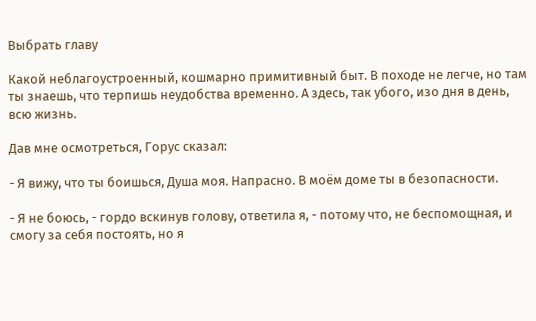Выбрать главу

Какой неблагоустроенный, кошмарно примитивный быт. В походе не легче, но там ты знаешь, что терпишь неудобства временно. А здесь, так убого, изо дня в день, всю жизнь.

Дав мне осмотреться, Горус сказал:

- Я вижу, что ты боишься, Душа моя. Напрасно. В моём доме ты в безопасности.

- Я не боюсь, - гордо вскинув голову, ответила я, - потому что, не беспомощная, и смогу за себя постоять, но я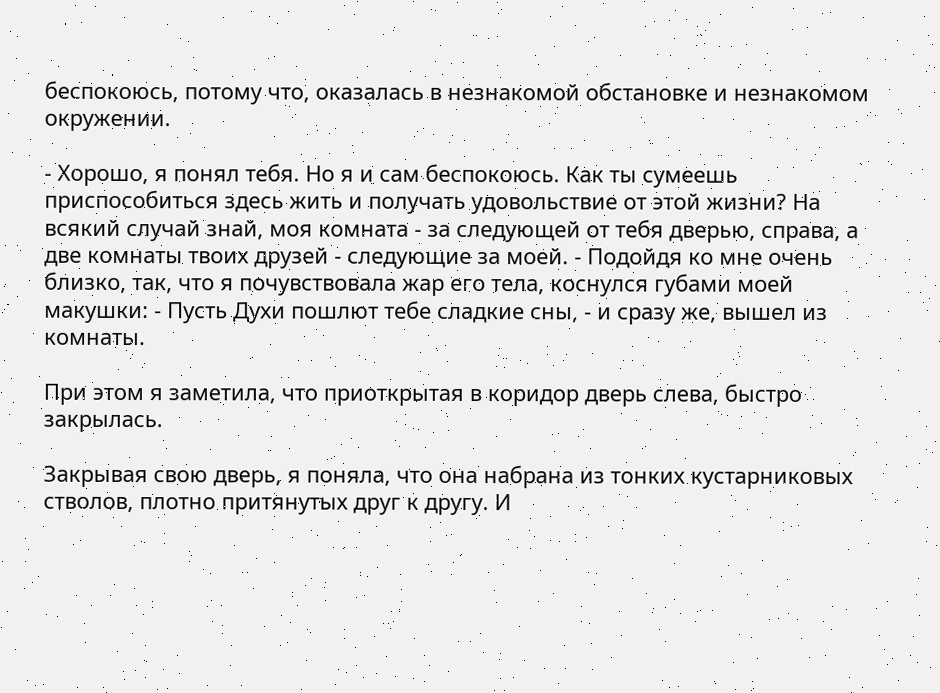беспокоюсь, потому что, оказалась в незнакомой обстановке и незнакомом окружении.

- Хорошо, я понял тебя. Но я и сам беспокоюсь. Как ты сумеешь приспособиться здесь жить и получать удовольствие от этой жизни? На всякий случай знай, моя комната - за следующей от тебя дверью, справа, а две комнаты твоих друзей - следующие за моей. - Подойдя ко мне очень близко, так, что я почувствовала жар его тела, коснулся губами моей макушки: - Пусть Духи пошлют тебе сладкие сны, - и сразу же, вышел из комнаты.

При этом я заметила, что приоткрытая в коридор дверь слева, быстро закрылась.

Закрывая свою дверь, я поняла, что она набрана из тонких кустарниковых стволов, плотно притянутых друг к другу. И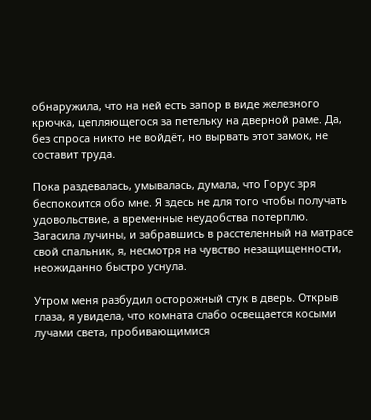обнаружила, что на ней есть запор в виде железного крючка, цепляющегося за петельку на дверной раме. Да, без спроса никто не войдёт, но вырвать этот замок, не составит труда.

Пока раздевалась, умывалась, думала, что Горус зря беспокоится обо мне. Я здесь не для того чтобы получать удовольствие, а временные неудобства потерплю. Загасила лучины, и забравшись в расстеленный на матрасе свой спальник, я, несмотря на чувство незащищенности, неожиданно быстро уснула.

Утром меня разбудил осторожный стук в дверь. Открыв глаза, я увидела, что комната слабо освещается косыми лучами света, пробивающимися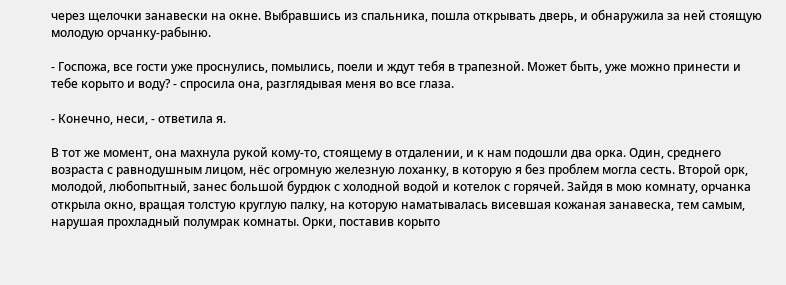через щелочки занавески на окне. Выбравшись из спальника, пошла открывать дверь, и обнаружила за ней стоящую молодую орчанку-рабыню.

- Госпожа, все гости уже проснулись, помылись, поели и ждут тебя в трапезной. Может быть, уже можно принести и тебе корыто и воду? - спросила она, разглядывая меня во все глаза.

- Конечно, неси, - ответила я.

В тот же момент, она махнула рукой кому-то, стоящему в отдалении, и к нам подошли два орка. Один, среднего возраста с равнодушным лицом, нёс огромную железную лоханку, в которую я без проблем могла сесть. Второй орк, молодой, любопытный, занес большой бурдюк с холодной водой и котелок с горячей. Зайдя в мою комнату, орчанка открыла окно, вращая толстую круглую палку, на которую наматывалась висевшая кожаная занавеска, тем самым, нарушая прохладный полумрак комнаты. Орки, поставив корыто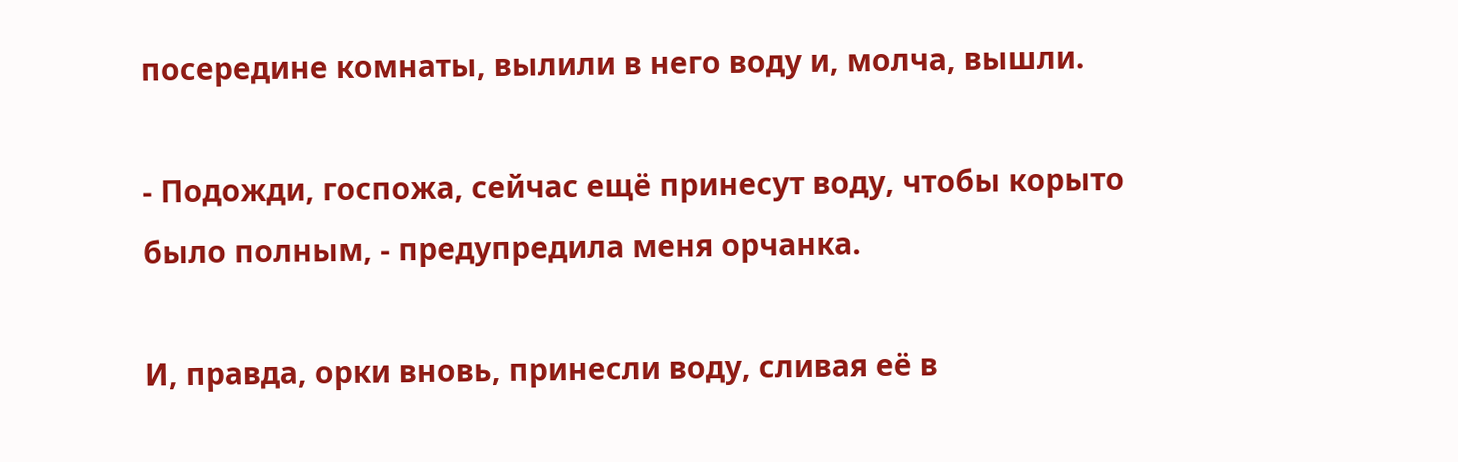посередине комнаты, вылили в него воду и, молча, вышли.

- Подожди, госпожа, сейчас ещё принесут воду, чтобы корыто было полным, - предупредила меня орчанка.

И, правда, орки вновь, принесли воду, сливая её в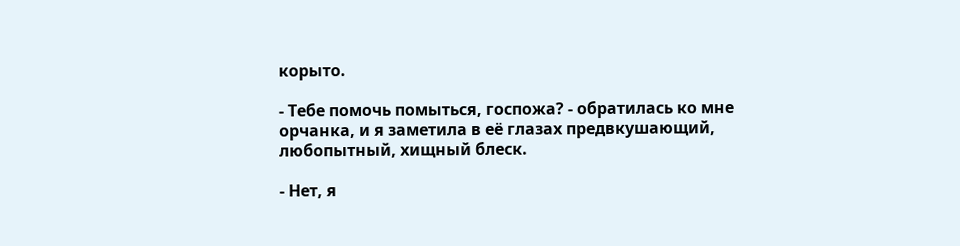корыто.

- Тебе помочь помыться, госпожа? - обратилась ко мне орчанка, и я заметила в её глазах предвкушающий, любопытный, хищный блеск.

- Нет, я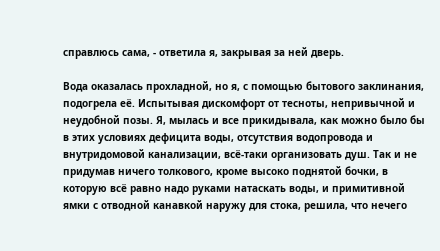справлюсь сама, - ответила я, закрывая за ней дверь.

Вода оказалась прохладной, но я, с помощью бытового заклинания, подогрела её. Испытывая дискомфорт от тесноты, непривычной и неудобной позы. Я, мылась и все прикидывала, как можно было бы в этих условиях дефицита воды, отсутствия водопровода и внутридомовой канализации, всё-таки организовать душ. Так и не придумав ничего толкового, кроме высоко поднятой бочки, в которую всё равно надо руками натаскать воды, и примитивной ямки с отводной канавкой наружу для стока, решила, что нечего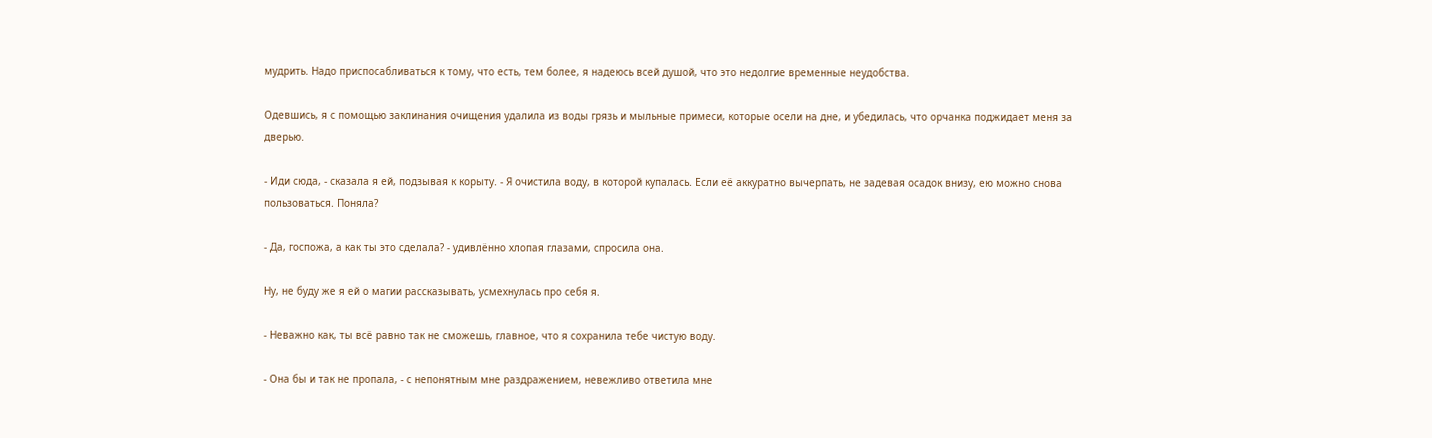мудрить. Надо приспосабливаться к тому, что есть, тем более, я надеюсь всей душой, что это недолгие временные неудобства.

Одевшись, я с помощью заклинания очищения удалила из воды грязь и мыльные примеси, которые осели на дне, и убедилась, что орчанка поджидает меня за дверью.

- Иди сюда, - сказала я ей, подзывая к корыту. - Я очистила воду, в которой купалась. Если её аккуратно вычерпать, не задевая осадок внизу, ею можно снова пользоваться. Поняла?

- Да, госпожа, а как ты это сделала? - удивлённо хлопая глазами, спросила она.

Ну, не буду же я ей о магии рассказывать, усмехнулась про себя я.

- Неважно как, ты всё равно так не сможешь, главное, что я сохранила тебе чистую воду.

- Она бы и так не пропала, - с непонятным мне раздражением, невежливо ответила мне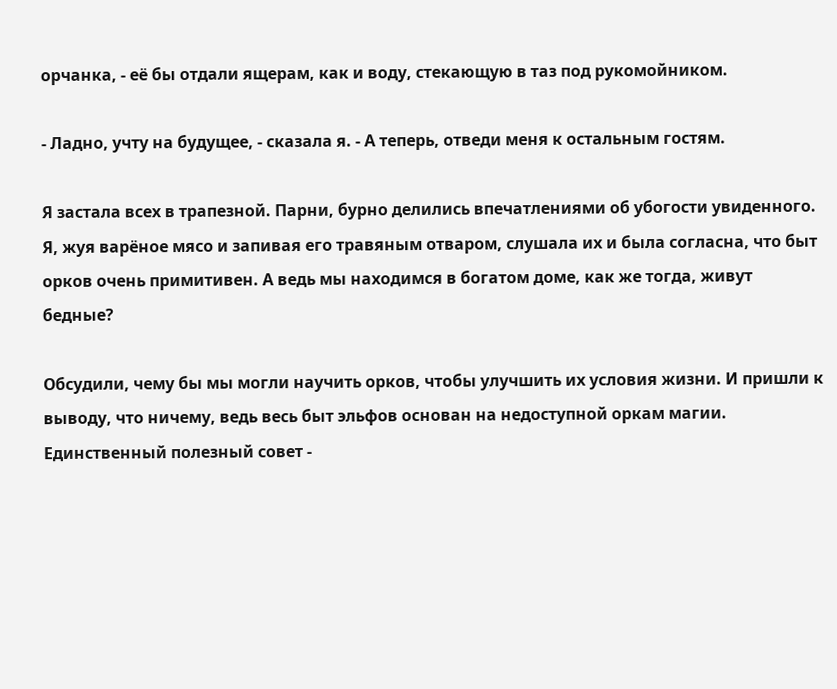орчанка, - её бы отдали ящерам, как и воду, стекающую в таз под рукомойником.

- Ладно, учту на будущее, - сказала я. - А теперь, отведи меня к остальным гостям.

Я застала всех в трапезной. Парни, бурно делились впечатлениями об убогости увиденного. Я, жуя варёное мясо и запивая его травяным отваром, слушала их и была согласна, что быт орков очень примитивен. А ведь мы находимся в богатом доме, как же тогда, живут бедные?

Обсудили, чему бы мы могли научить орков, чтобы улучшить их условия жизни. И пришли к выводу, что ничему, ведь весь быт эльфов основан на недоступной оркам магии. Единственный полезный совет -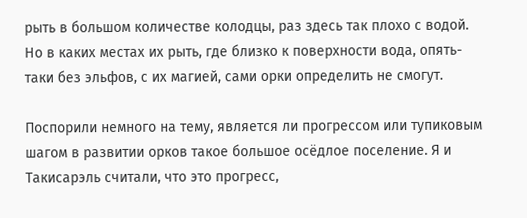рыть в большом количестве колодцы, раз здесь так плохо с водой. Но в каких местах их рыть, где близко к поверхности вода, опять-таки без эльфов, с их магией, сами орки определить не смогут.

Поспорили немного на тему, является ли прогрессом или тупиковым шагом в развитии орков такое большое осёдлое поселение. Я и Такисарэль считали, что это прогресс,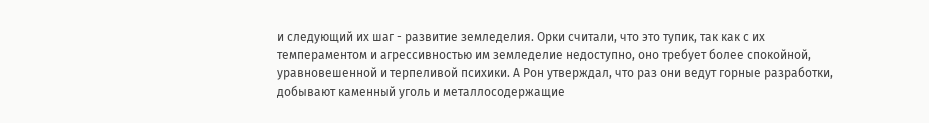и следующий их шаг - развитие земледелия. Орки считали, что это тупик, так как с их темпераментом и агрессивностью им земледелие недоступно, оно требует более спокойной, уравновешенной и терпеливой психики. А Рон утверждал, что раз они ведут горные разработки, добывают каменный уголь и металлосодержащие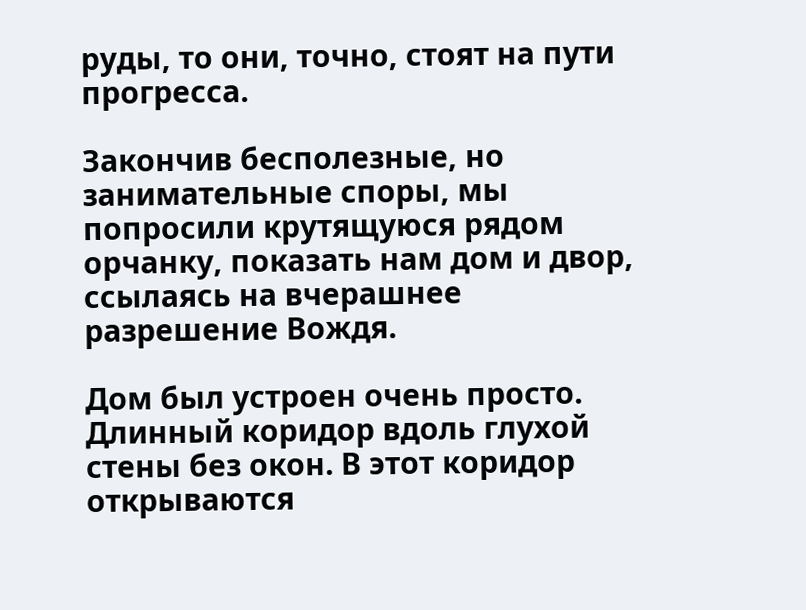руды, то они, точно, стоят на пути прогресса.

Закончив бесполезные, но занимательные споры, мы попросили крутящуюся рядом орчанку, показать нам дом и двор, ссылаясь на вчерашнее разрешение Вождя.

Дом был устроен очень просто. Длинный коридор вдоль глухой стены без окон. В этот коридор открываются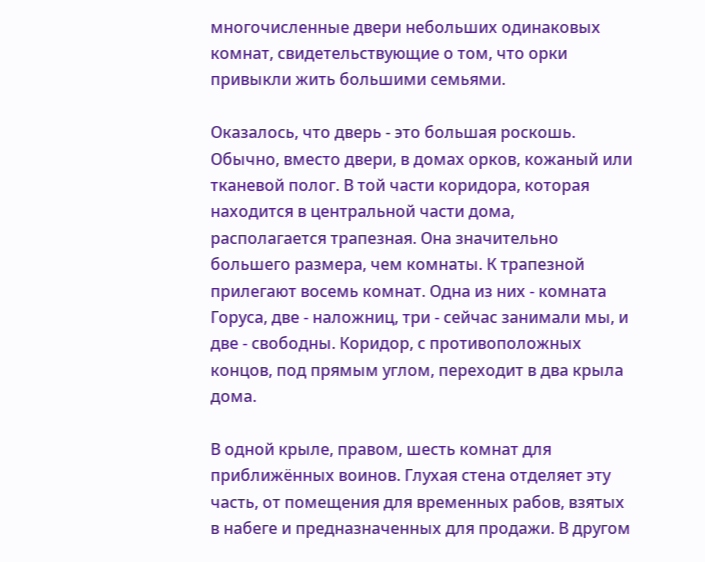многочисленные двери небольших одинаковых комнат, свидетельствующие о том, что орки привыкли жить большими семьями.

Оказалось, что дверь - это большая роскошь. Обычно, вместо двери, в домах орков, кожаный или тканевой полог. В той части коридора, которая находится в центральной части дома, располагается трапезная. Она значительно большего размера, чем комнаты. К трапезной прилегают восемь комнат. Одна из них - комната Горуса, две - наложниц, три - сейчас занимали мы, и две - свободны. Коридор, с противоположных концов, под прямым углом, переходит в два крыла дома.

В одной крыле, правом, шесть комнат для приближённых воинов. Глухая стена отделяет эту часть, от помещения для временных рабов, взятых в набеге и предназначенных для продажи. В другом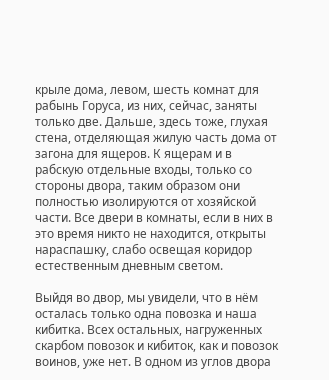крыле дома, левом, шесть комнат для рабынь Горуса, из них, сейчас, заняты только две. Дальше, здесь тоже, глухая стена, отделяющая жилую часть дома от загона для ящеров. К ящерам и в рабскую отдельные входы, только со стороны двора, таким образом они полностью изолируются от хозяйской части. Все двери в комнаты, если в них в это время никто не находится, открыты нараспашку, слабо освещая коридор естественным дневным светом.

Выйдя во двор, мы увидели, что в нём осталась только одна повозка и наша кибитка. Всех остальных, нагруженных скарбом повозок и кибиток, как и повозок воинов, уже нет. В одном из углов двора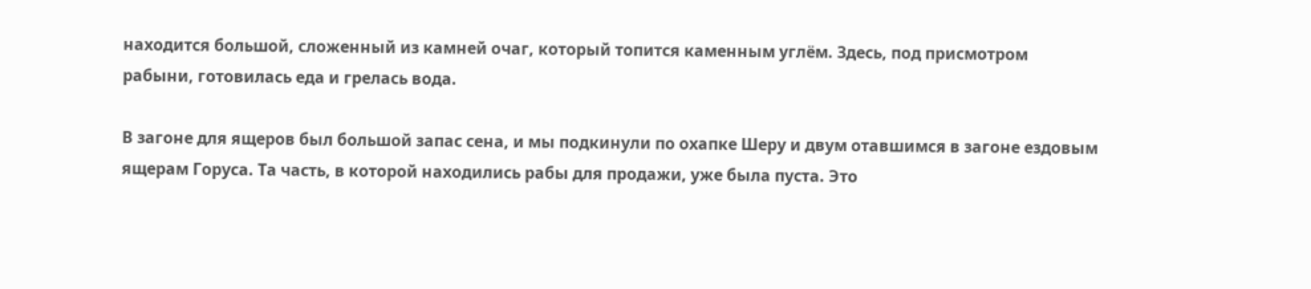находится большой, сложенный из камней очаг, который топится каменным углём. Здесь, под присмотром рабыни, готовилась еда и грелась вода.

В загоне для ящеров был большой запас сена, и мы подкинули по охапке Шеру и двум отавшимся в загоне ездовым ящерам Горуса. Та часть, в которой находились рабы для продажи, уже была пуста. Это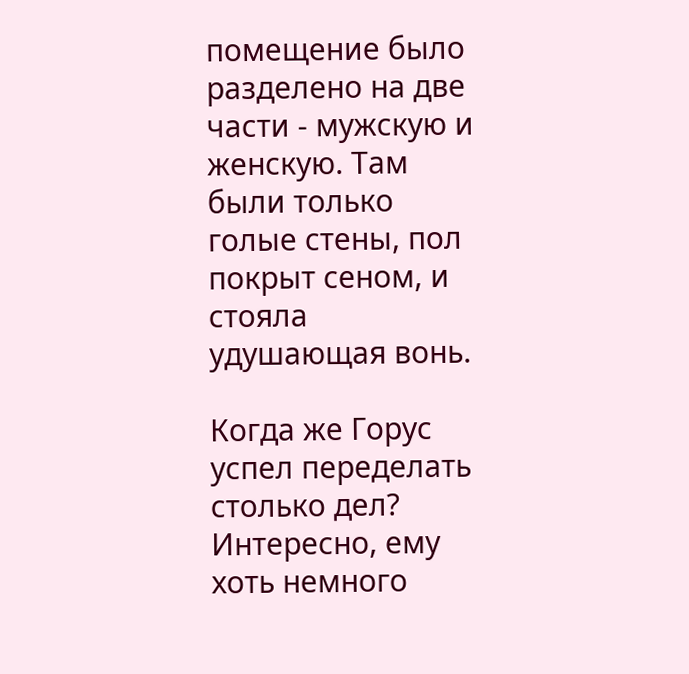помещение было разделено на две части - мужскую и женскую. Там были только голые стены, пол покрыт сеном, и стояла удушающая вонь.

Когда же Горус успел переделать столько дел? Интересно, ему хоть немного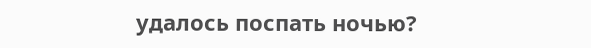удалось поспать ночью?